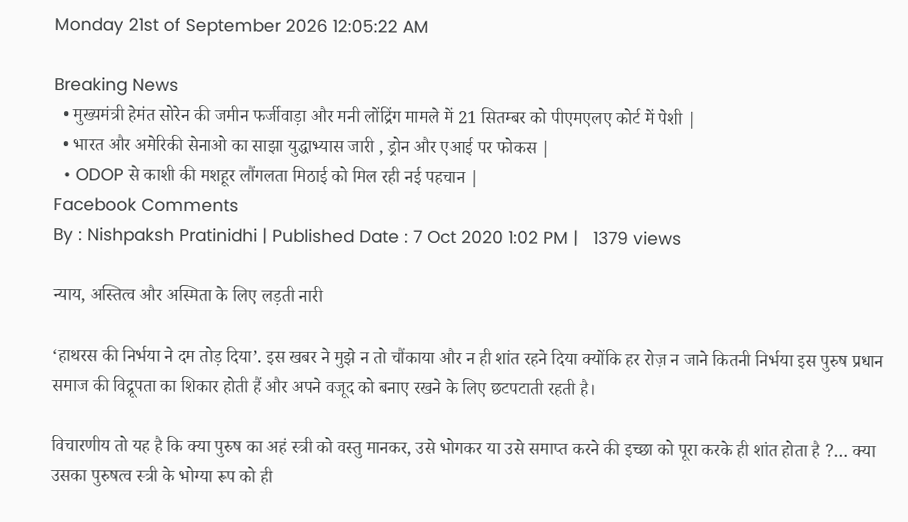Monday 21st of September 2026 12:05:22 AM

Breaking News
  • मुख्यमंत्री हेमंत सोरेन की जमीन फर्जीवाड़ा और मनी लोंद्रिंग मामले में 21 सितम्बर को पीएमएलए कोर्ट में पेशी |
  • भारत और अमेरिकी सेनाओ का साझा युद्धाभ्यास जारी , ड्रोन और एआई पर फोकस |
  • ODOP से काशी की मशहूर लौंगलता मिठाई को मिल रही नई पहचान |
Facebook Comments
By : Nishpaksh Pratinidhi | Published Date : 7 Oct 2020 1:02 PM |   1379 views

न्याय, अस्तित्व और अस्मिता के लिए लड़ती नारी

‘हाथरस की निर्भया ने दम तोड़ दिया’. इस खबर ने मुझे न तो चौंकाया और न ही शांत रहने दिया क्योंकि हर रोज़ न जाने कितनी निर्भया इस पुरुष प्रधान समाज की विद्रूपता का शिकार होती हैं और अपने वजूद को बनाए रखने के लिए छटपटाती रहती है।

विचारणीय तो यह है कि क्या पुरुष का अहं स्त्री को वस्तु मानकर, उसे भोगकर या उसे समाप्त करने की इच्छा को पूरा करके ही शांत होता है ?… क्या उसका पुरुषत्व स्त्री के भोग्या रूप को ही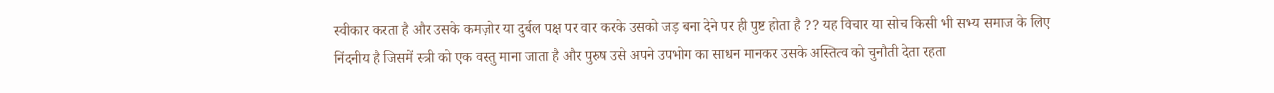स्वीकार करता है और उसके कमज़ोर या दुर्बल पक्ष पर वार करके उसको जड़ बना देने पर ही पुष्ट होता है ?? यह विचार या सोच किसी भी सभ्य समाज के लिए निंदनीय है जिसमें स्त्री को एक वस्तु माना जाता है और पुरुष उसे अपने उपभोग का साधन मानकर उसके अस्तित्व को चुनौती देता रहता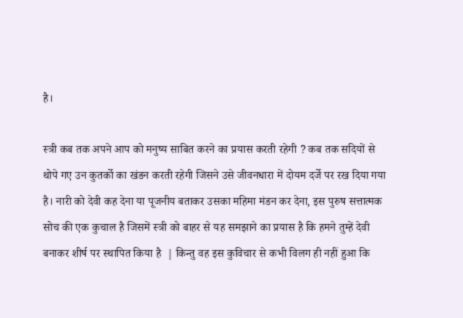है।

स्त्री कब तक अपने आप को मनुष्य साबित करने का प्रयास करती रहेगी ? कब तक सदियों से थोपे गए उन कुतर्को का खंडन करती रहेगी जिसने उसे जीवनधारा में दोयम दर्जे पर रख दिया गया है। नारी को देवी कह देना या पूजनीय बताकर उसका महिमा मंडन कर देना, इस पुरुष सत्तात्मक सोच की एक कुचाल है जिसमें स्त्री को बाहर से यह समझाने का प्रयास है कि हमने तुम्हें देवी बनाकर शीर्ष पर स्थापित किया है  | किन्तु वह इस कुविचार से कभी विलग ही नहीं हुआ कि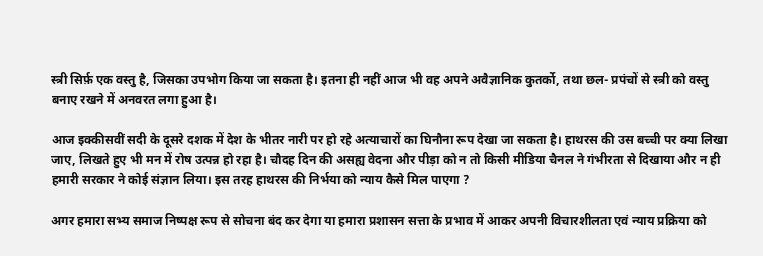स्त्री सिर्फ़ एक वस्तु है, जिसका उपभोग किया जा सकता है। इतना ही नहीं आज भी वह अपने अवैज्ञानिक कुतर्को, तथा छल- प्रपंचों से स्त्री को वस्तु बनाए रखने में अनवरत लगा हुआ है।

आज इक्कीसवीं सदी के दूसरे दशक में देश के भीतर नारी पर हो रहे अत्याचारों का घिनौना रूप देखा जा सकता है। हाथरस की उस बच्ची पर क्या लिखा जाए, लिखते हुए भी मन में रोष उत्पन्न हो रहा है। चौदह दिन की असह्य वेदना और पीड़ा को न तो किसी मीडिया चैनल ने गंभीरता से दिखाया और न ही हमारी सरकार ने कोई संज्ञान लिया। इस तरह हाथरस की निर्भया को न्याय कैसे मिल पाएगा ?

अगर हमारा सभ्य समाज निष्पक्ष रूप से सोचना बंद कर देगा या हमारा प्रशासन सत्ता के प्रभाव में आकर अपनी विचारशीलता एवं न्याय प्रक्रिया को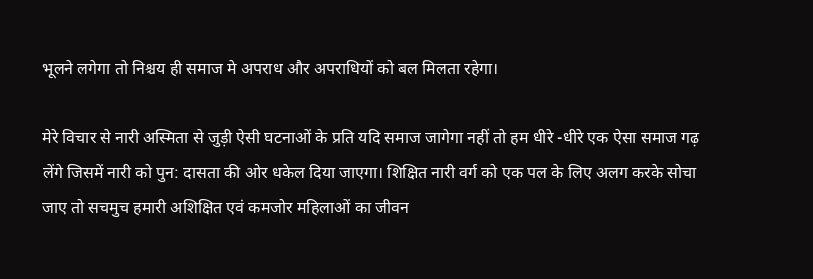भूलने लगेगा तो निश्चय ही समाज मे अपराध और अपराधियों को बल मिलता रहेगा।

मेरे विचार से नारी अस्मिता से जुड़ी ऐसी घटनाओं के प्रति यदि समाज जागेगा नहीं तो हम धीरे -धीरे एक ऐसा समाज गढ़ लेंगे जिसमें नारी को पुन: दासता की ओर धकेल दिया जाएगा। शिक्षित नारी वर्ग को एक पल के लिए अलग करके सोचा जाए तो सचमुच हमारी अशिक्षित एवं कमजोर महिलाओं का जीवन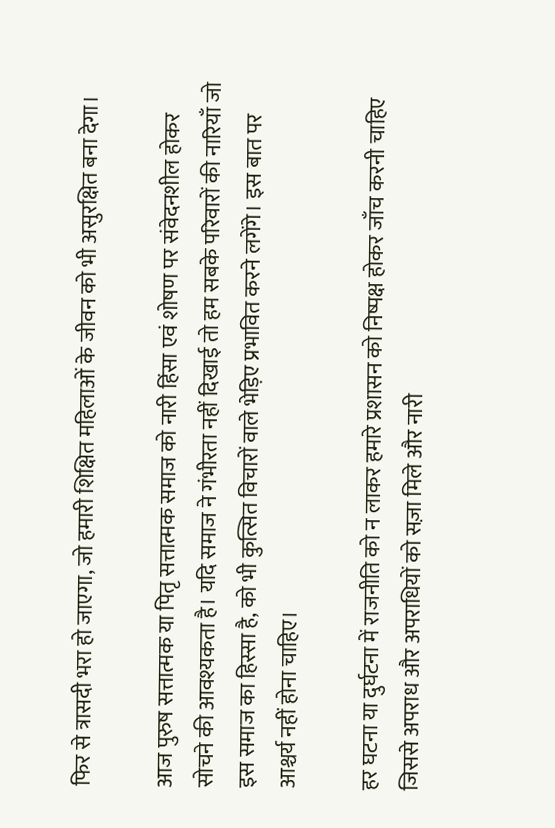फिर से त्रासदी भरा हो जाएगा, जो हमारी शिक्षित महिलाओं के जीवन को भी असुरक्षित बना देगा।

आज पुरुष सत्तात्मक या पितृ सत्तात्मक समाज को नारी हिंसा एवं शोषण पर संवेदनशील होकर सोचने की आवश्यकता है। यदि समाज ने गंभीरता नहीं दिखाई तो हम सबके परिवारों की नारियाँ जो इस समाज का हिस्सा है, को भी कुत्सित विचारों वाले भेड़िए प्रभावित करने लगेंगे। इस बात पर आश्चर्य नहीं होना चाहिए।

हर घटना या दुर्घटना में राजनीति को न लाकर हमारे प्रशासन को निष्पक्ष होकर जाँच करनी चाहिए जिससे अपराध और अपराधियों को सज़ा मिले और नारी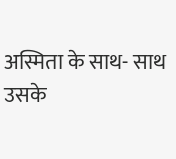अस्मिता के साथ- साथ उसके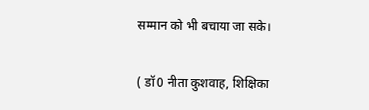सम्मान को भी बचाया जा सके।

( डॉ0 नीता कुशवाह, शिक्षिका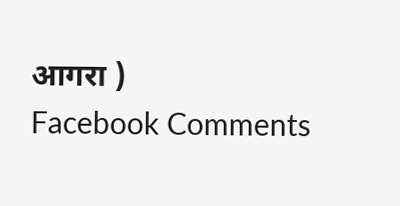आगरा )
Facebook Comments